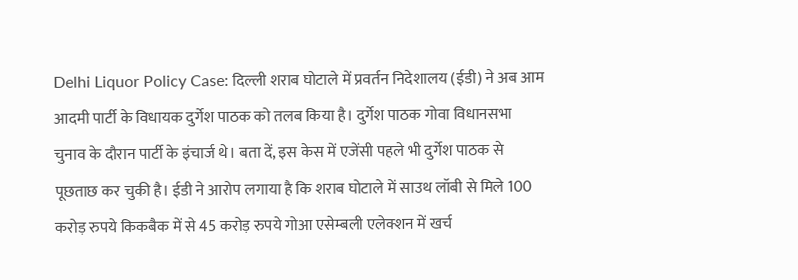Delhi Liquor Policy Case: दिल्ली शराब घोटाले में प्रवर्तन निदेशालय (ईडी) ने अब आम आदमी पार्टी के विधायक दुर्गेश पाठक को तलब किया है। दुर्गेश पाठक गोवा विधानसभा चुनाव के दौरान पार्टी के इंचार्ज थे। बता दें, इस केस में एजेंसी पहले भी दुर्गेश पाठक से पूछताछ कर चुकी है। ईडी ने आरोप लगाया है कि शराब घोटाले में साउथ लॉबी से मिले 100 करोड़ रुपये किकबैक में से 45 करोड़ रुपये गोआ एसेम्बली एलेक्शन में खर्च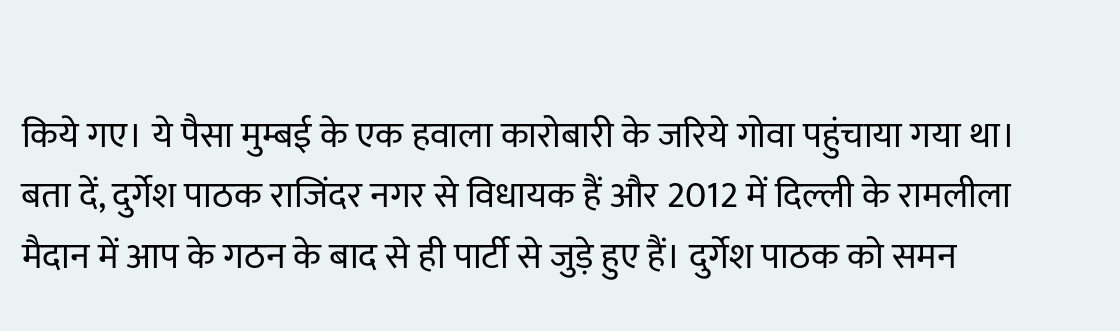किये गए। ये पैसा मुम्बई के एक हवाला कारोबारी के जरिये गोवा पहुंचाया गया था।
बता दें, दुर्गेश पाठक राजिंदर नगर से विधायक हैं और 2012 में दिल्ली के रामलीला मैदान में आप के गठन के बाद से ही पार्टी से जुड़े हुए हैं। दुर्गेश पाठक को समन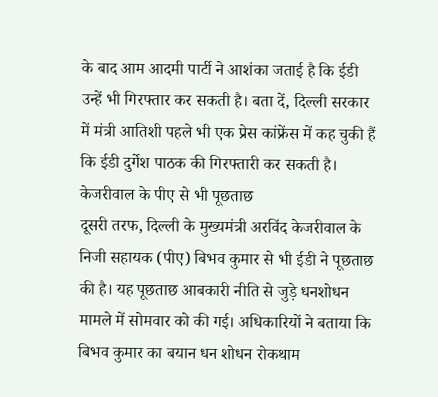के बाद आम आदमी पार्टी ने आशंका जताई है कि ईडी उन्हें भी गिरफ्तार कर सकती है। बता दें, दिल्ली सरकार में मंत्री आतिशी पहले भी एक प्रेस कांफ्रेंस में कह चुकी हैं कि ईडी दुर्गेश पाठक की गिरफ्तारी कर सकती है।
केजरीवाल के पीए से भी पूछताछ
दूसरी तरफ, दिल्ली के मुख्यमंत्री अरविंद केजरीवाल के निजी सहायक (पीए) बिभव कुमार से भी ईडी ने पूछताछ की है। यह पूछताछ आबकारी नीति से जुड़े धनशोधन मामले में सोमवार को की गई। अधिकारियों ने बताया कि बिभव कुमार का बयान धन शोधन रोकथाम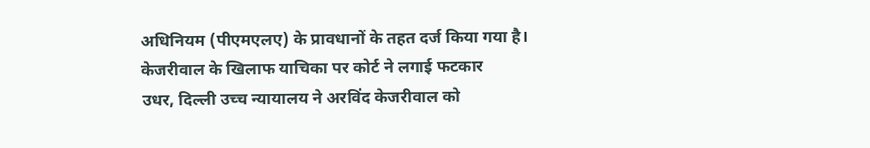अधिनियम (पीएमएलए) के प्रावधानों के तहत दर्ज किया गया है।
केजरीवाल के खिलाफ याचिका पर कोर्ट ने लगाई फटकार
उधर, दिल्ली उच्च न्यायालय ने अरविंद केजरीवाल को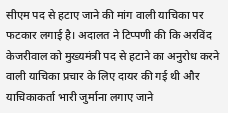सीएम पद से हटाए जाने की मांग वाली याचिका पर फटकार लगाई है। अदालत ने टिप्पणी की कि अरविंद केजरीवाल को मुख्यमंत्री पद से हटाने का अनुरोध करने वाली याचिका प्रचार के लिए दायर की गई थी और याचिकाकर्ता भारी जुर्माना लगाए जाने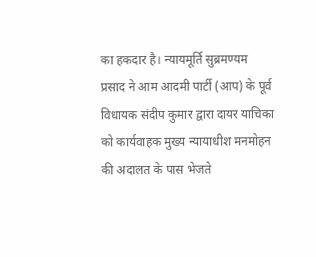का हकदार है। न्यायमूर्ति सुब्रमण्यम प्रसाद ने आम आदमी पार्टी (आप) के पूर्व विधायक संदीप कुमार द्वारा दायर याचिका को कार्यवाहक मुख्य न्यायाधीश मनमोहन की अदालत के पास भेजते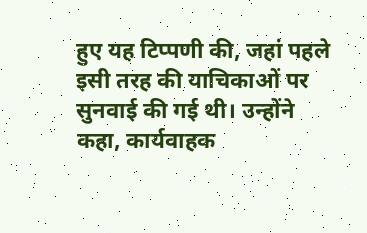हुए यह टिप्पणी की, जहां पहले इसी तरह की याचिकाओं पर सुनवाई की गई थी। उन्होंने कहा, कार्यवाहक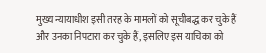मुख्य न्यायाधीश इसी तरह के मामलों को सूचीबद्ध कर चुके हैं और उनका निपटारा कर चुके हैं, इसलिए इस याचिका को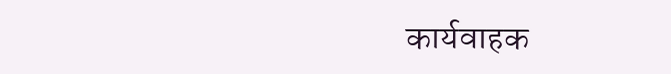कार्यवाहक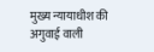मुख्य न्यायाधीश की अगुवाई वाली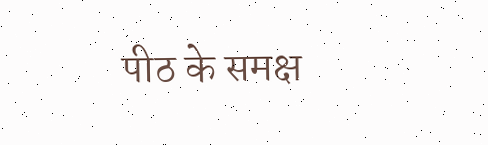पीठ के समक्ष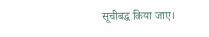सूचीबद्ध किया जाए।